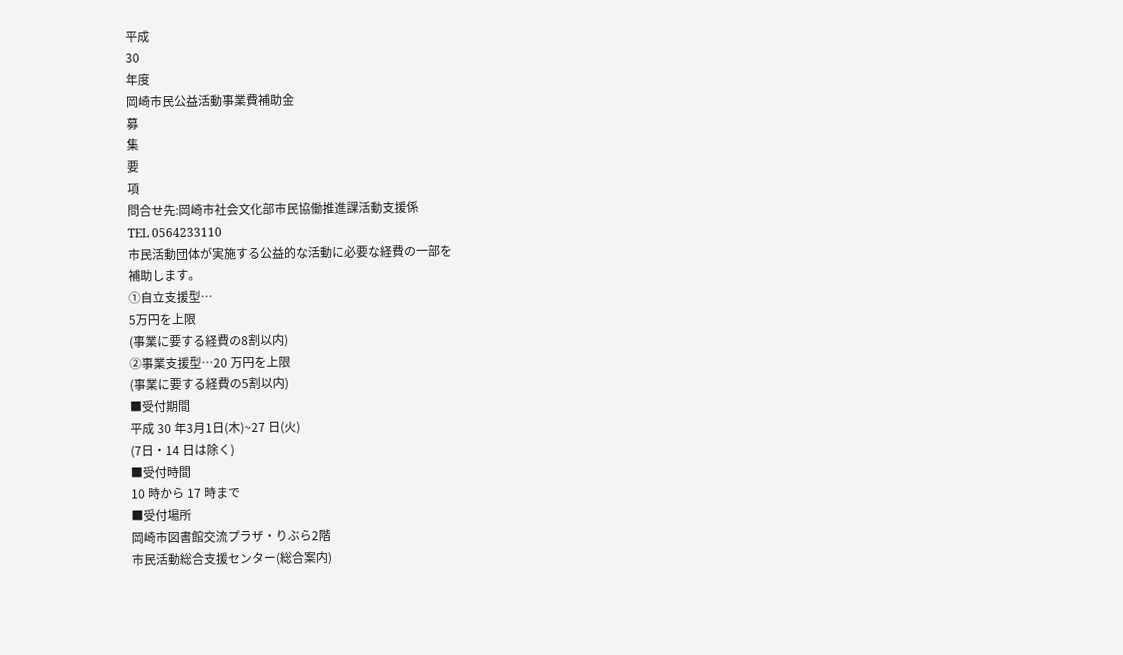平成
30
年度
岡崎市民公益活動事業費補助金
募
集
要
項
問合せ先:岡崎市社会文化部市民協働推進課活動支援係
TEL 0564233110
市民活動団体が実施する公益的な活動に必要な経費の一部を
補助します。
①自立支援型…
5万円を上限
(事業に要する経費の8割以内)
②事業支援型…20 万円を上限
(事業に要する経費の5割以内)
■受付期間
平成 30 年3月1日(木)~27 日(火)
(7日・14 日は除く)
■受付時間
10 時から 17 時まで
■受付場所
岡崎市図書館交流プラザ・りぶら2階
市民活動総合支援センター(総合案内)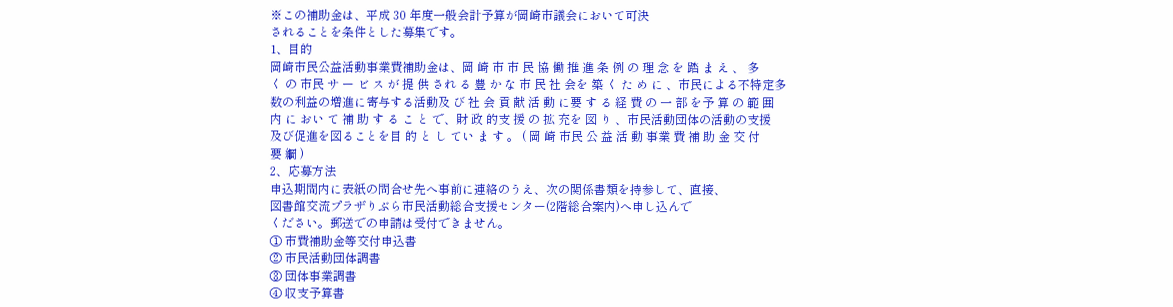※この補助金は、平成 30 年度一般会計予算が岡崎市議会において可決
されることを条件とした募集です。
1、目的
岡崎市民公益活動事業費補助金は、岡 崎 市 市 民 協 働 推 進 条 例 の 理 念 を 踏 ま え 、 多
く の 市民 サ ー ビ ス が 提 供 され る 豊 か な 市 民 社 会を 築 く た め に 、市民による不特定多
数の利益の増進に寄与する活動及 び 社 会 貢 献 活 動 に要 す る 経 費 の 一 部 を予 算 の 範 囲
内 に おい て 補 助 す る こ と で、財 政 的支 援 の 拡 充を 図 り 、市民活動団体の活動の支援
及び促進を図ることを目 的 と し てい ま す 。 ( 岡 崎 市民 公 益 活 動 事業 費 補 助 金 交 付
要 綱 )
2、応募方法
申込期間内に表紙の問合せ先へ事前に連絡のうえ、次の関係書類を持参して、直接、
図書館交流プラザりぶら市民活動総合支援センター(2階総合案内)へ申し込んで
ください。郵送での申請は受付できません。
① 市費補助金等交付申込書
② 市民活動団体調書
③ 団体事業調書
④ 収支予算書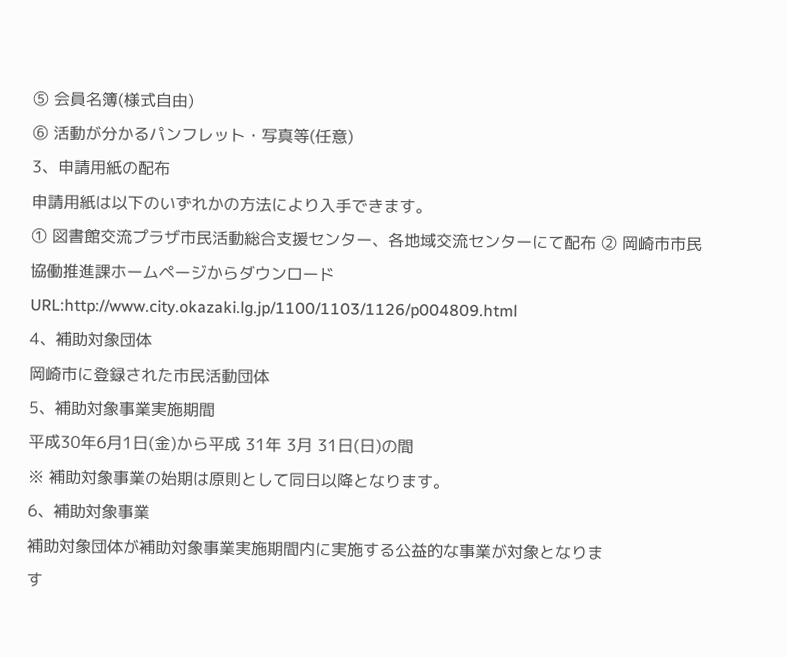⑤ 会員名簿(様式自由)
⑥ 活動が分かるパンフレット・写真等(任意)
3、申請用紙の配布
申請用紙は以下のいずれかの方法により入手できます。
① 図書館交流プラザ市民活動総合支援センター、各地域交流センターにて配布 ② 岡崎市市民協働推進課ホームページからダウンロード
URL:http://www.city.okazaki.lg.jp/1100/1103/1126/p004809.html
4、補助対象団体
岡崎市に登録された市民活動団体
5、補助対象事業実施期間
平成30年6月1日(金)から平成 31年 3月 31日(日)の間
※ 補助対象事業の始期は原則として同日以降となります。
6、補助対象事業
補助対象団体が補助対象事業実施期間内に実施する公益的な事業が対象となりま
す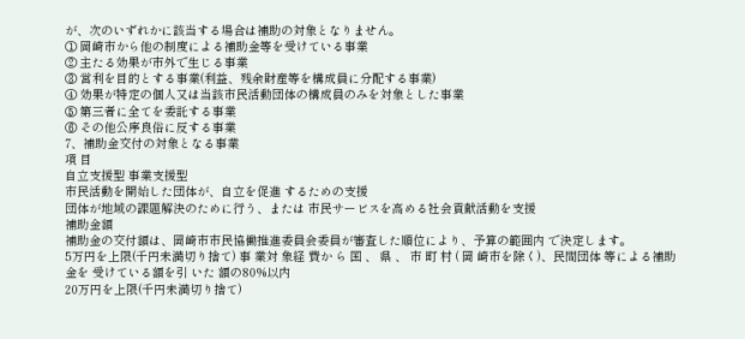が、次のいずれかに該当する場合は補助の対象となりません。
① 岡崎市から他の制度による補助金等を受けている事業
② 主たる効果が市外で生じる事業
③ 営利を目的とする事業(利益、残余財産等を構成員に分配する事業)
④ 効果が特定の個人又は当該市民活動団体の構成員のみを対象とした事業
⑤ 第三者に全てを委託する事業
⑥ その他公序良俗に反する事業
7、補助金交付の対象となる事業
項 目
自立支援型 事業支援型
市民活動を開始した団体が、自立を促進 するための支援
団体が地域の課題解決のために行う、または 市民サービスを高める社会貢献活動を支援
補助金額
補助金の交付額は、岡崎市市民協働推進委員会委員が審査した順位により、予算の範囲内 で決定します。
5万円を上限(千円未満切り捨て) 事 業対 象経 費か ら 国 、 県 、 市 町 村 ( 岡 崎市を除く)、民間団体 等による補助金を 受けている額を引 いた 額の80%以内
20万円を上限(千円未満切り捨て)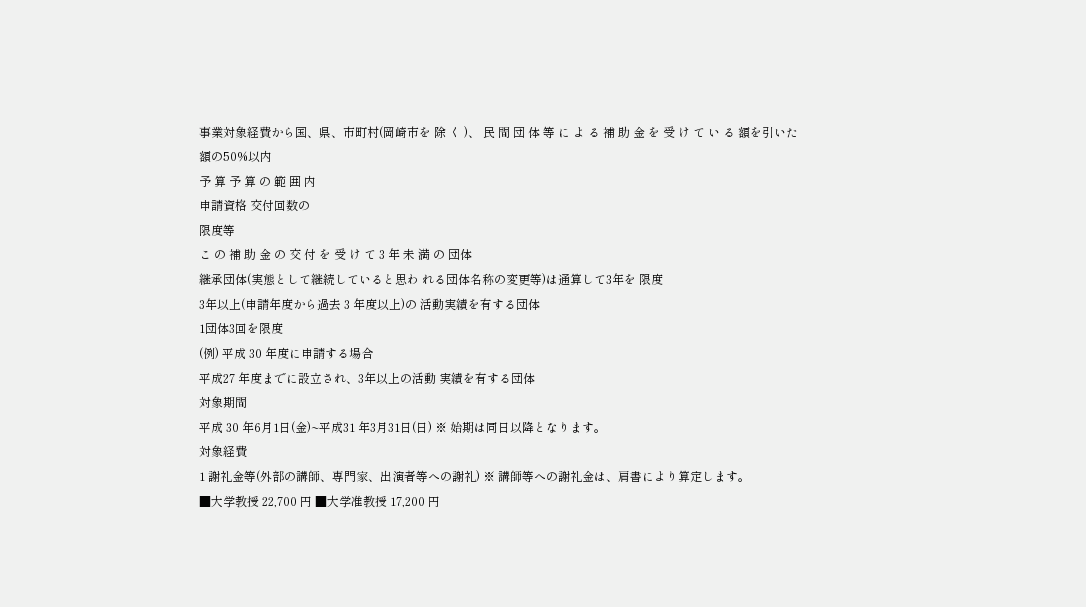事業対象経費から国、県、市町村(岡崎市を 除 く )、 民 間 団 体 等 に よ る 補 助 金 を 受 け て い る 額を引いた額の50%以内
予 算 予 算 の 範 囲 内
申請資格 交付回数の
限度等
こ の 補 助 金 の 交 付 を 受 け て 3 年 未 満 の 団体
継承団体(実態として継続していると思わ れる団体名称の変更等)は通算して3年を 限度
3年以上(申請年度から過去 3 年度以上)の 活動実績を有する団体
1団体3回を限度
(例) 平成 30 年度に申請する場合
平成27 年度までに設立され、3年以上の活動 実績を有する団体
対象期間
平成 30 年6月1日(金)~平成31 年3月31日(日) ※ 始期は同日以降となります。
対象経費
1 謝礼金等(外部の講師、専門家、出演者等への謝礼) ※ 講師等への謝礼金は、肩書により算定します。
■大学教授 22,700 円 ■大学准教授 17,200 円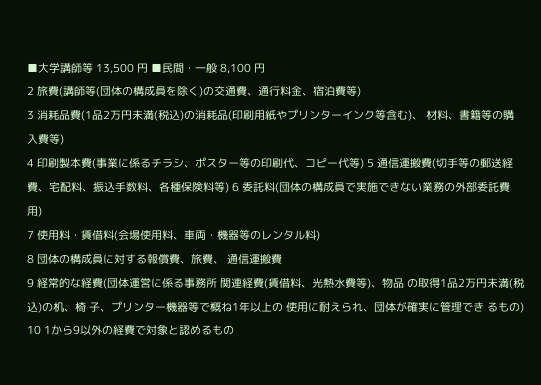■大学講師等 13,500 円 ■民間・一般 8,100 円
2 旅費(講師等(団体の構成員を除く)の交通費、通行料金、宿泊費等)
3 消耗品費(1品2万円未満(税込)の消耗品(印刷用紙やプリンターインク等含む)、 材料、書籍等の購入費等)
4 印刷製本費(事業に係るチラシ、ポスター等の印刷代、コピー代等) 5 通信運搬費(切手等の郵送経費、宅配料、振込手数料、各種保険料等) 6 委託料(団体の構成員で実施できない業務の外部委託費用)
7 使用料・賃借料(会場使用料、車両・機器等のレンタル料)
8 団体の構成員に対する報償費、旅費、 通信運搬費
9 経常的な経費(団体運営に係る事務所 関連経費(賃借料、光熱水費等)、物品 の取得1品2万円未満(税込)の机、椅 子、プリンター機器等で概ね1年以上の 使用に耐えられ、団体が確実に管理でき るもの)
10 1から9以外の経費で対象と認めるもの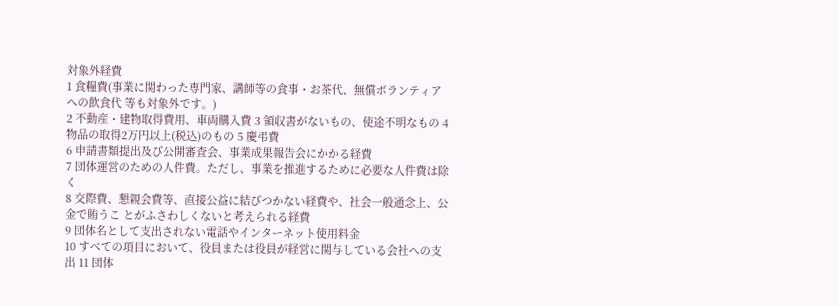対象外経費
1 食糧費(事業に関わった専門家、講師等の食事・お茶代、無償ボランティアへの飲食代 等も対象外です。)
2 不動産・建物取得費用、車両購入費 3 領収書がないもの、使途不明なもの 4 物品の取得2万円以上(税込)のもの 5 慶弔費
6 申請書類提出及び公開審査会、事業成果報告会にかかる経費
7 団体運営のための人件費。ただし、事業を推進するために必要な人件費は除く
8 交際費、懇親会費等、直接公益に結びつかない経費や、社会一般通念上、公金で賄うこ とがふさわしくないと考えられる経費
9 団体名として支出されない電話やインターネット使用料金
10 すべての項目において、役員または役員が経営に関与している会社への支出 11 団体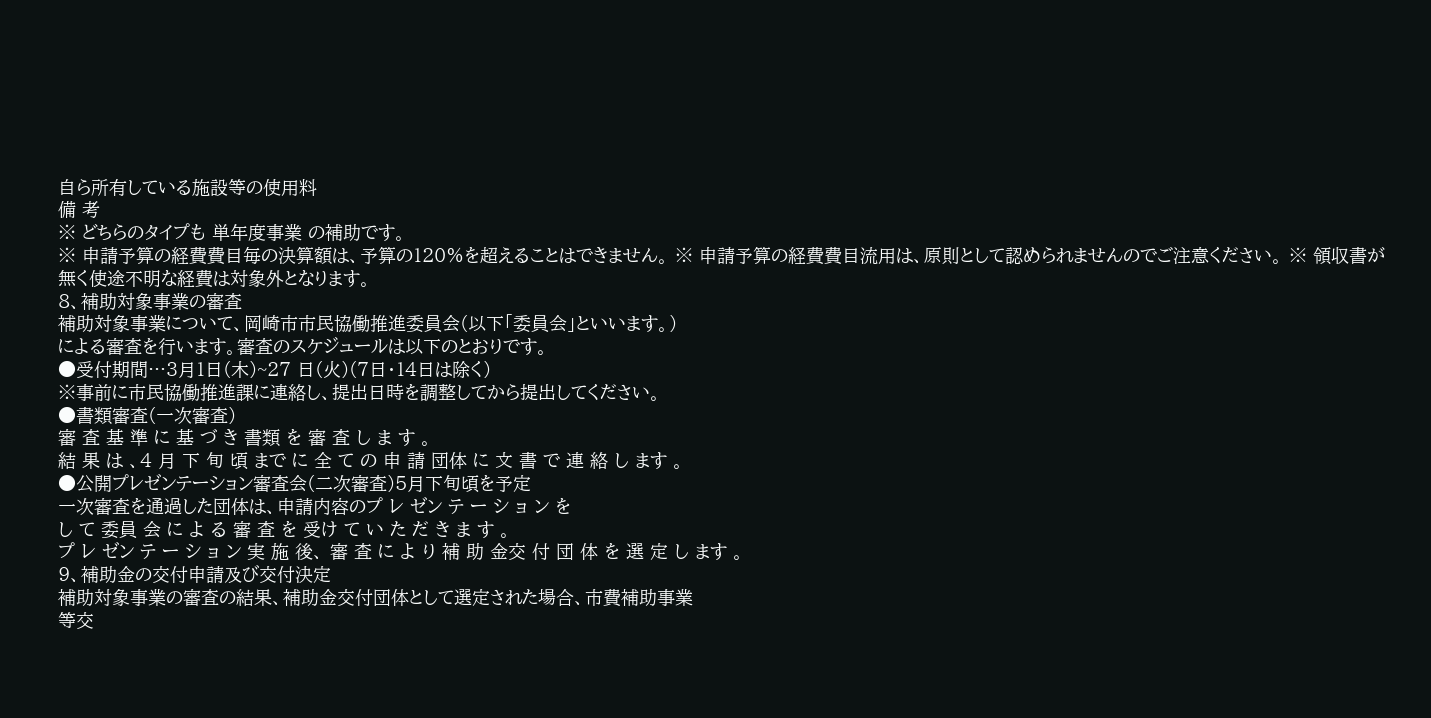自ら所有している施設等の使用料
備 考
※ どちらのタイプも 単年度事業 の補助です。
※ 申請予算の経費費目毎の決算額は、予算の120%を超えることはできません。 ※ 申請予算の経費費目流用は、原則として認められませんのでご注意ください。 ※ 領収書が無く使途不明な経費は対象外となります。
8、補助対象事業の審査
補助対象事業について、岡崎市市民協働推進委員会(以下「委員会」といいます。)
による審査を行います。審査のスケジュールは以下のとおりです。
●受付期間…3月1日(木)~27 日(火)(7日・14日は除く)
※事前に市民協働推進課に連絡し、提出日時を調整してから提出してください。
●書類審査(一次審査)
審 査 基 準 に 基 づ き 書類 を 審 査 し ま す 。
結 果 は 、4 月 下 旬 頃 まで に 全 て の 申 請 団体 に 文 書 で 連 絡 し ます 。
●公開プレゼンテーション審査会(二次審査)5月下旬頃を予定
一次審査を通過した団体は、申請内容のプ レ ゼン テ ー シ ョ ン を
し て 委員 会 に よ る 審 査 を 受け て い た だ き ま す 。
プ レ ゼン テ ー シ ョ ン 実 施 後、 審 査 に よ り 補 助 金交 付 団 体 を 選 定 し ます 。
9、補助金の交付申請及び交付決定
補助対象事業の審査の結果、補助金交付団体として選定された場合、市費補助事業
等交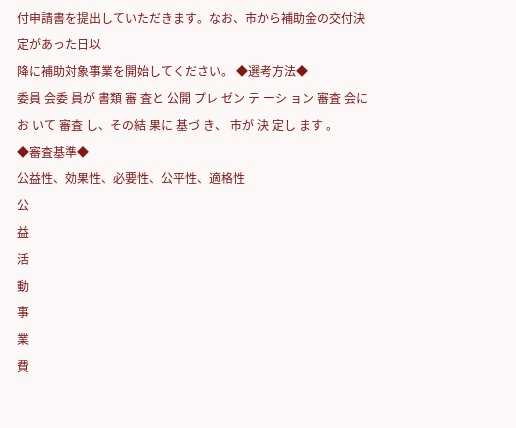付申請書を提出していただきます。なお、市から補助金の交付決定があった日以
降に補助対象事業を開始してください。 ◆選考方法◆
委員 会委 員が 書類 審 査と 公開 プレ ゼン テ ーシ ョン 審査 会に お いて 審査 し、その結 果に 基づ き、 市が 決 定し ます 。
◆審査基準◆
公益性、効果性、必要性、公平性、適格性
公
益
活
動
事
業
費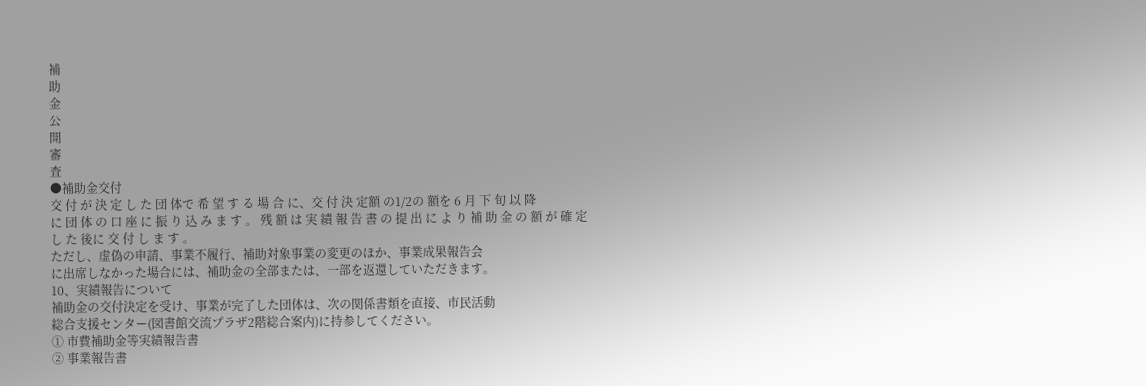補
助
金
公
開
審
査
●補助金交付
交 付 が 決 定 し た 団 体で 希 望 す る 場 合 に、交 付 決 定額 の1/2の 額を 6 月 下 旬 以 降
に 団 体 の 口 座 に 振 り 込 み ま す 。 残 額 は 実 績 報 告 書 の 提 出 に よ り 補 助 金 の 額 が 確 定
し た 後に 交 付 し ま す 。
ただし、虚偽の申請、事業不履行、補助対象事業の変更のほか、事業成果報告会
に出席しなかった場合には、補助金の全部または、一部を返還していただきます。
10、実績報告について
補助金の交付決定を受け、事業が完了した団体は、次の関係書類を直接、市民活動
総合支援センター(図書館交流プラザ2階総合案内)に持参してください。
① 市費補助金等実績報告書
② 事業報告書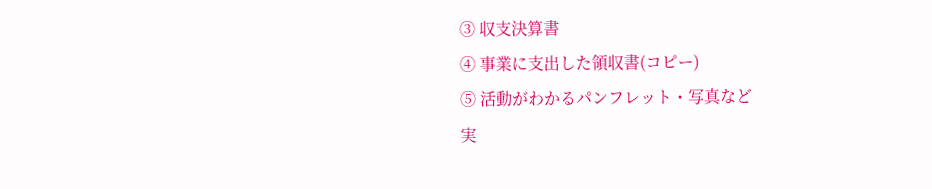③ 収支決算書
④ 事業に支出した領収書(コピー)
⑤ 活動がわかるパンフレット・写真など
実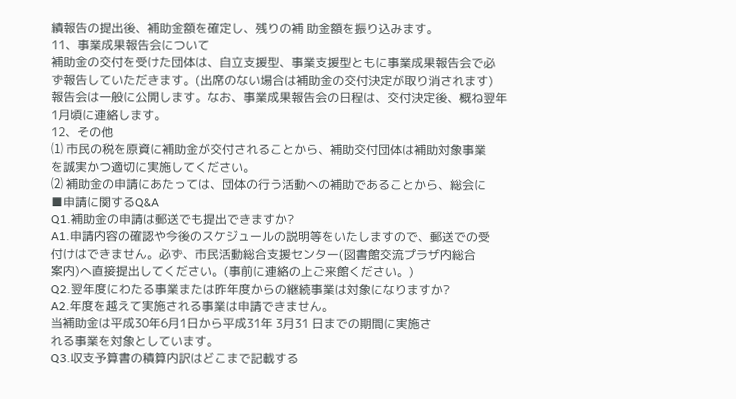績報告の提出後、補助金額を確定し、残りの補 助金額を振り込みます。
11、事業成果報告会について
補助金の交付を受けた団体は、自立支援型、事業支援型ともに事業成果報告会で必
ず報告していただきます。(出席のない場合は補助金の交付決定が取り消されます)
報告会は一般に公開します。なお、事業成果報告会の日程は、交付決定後、概ね翌年
1月頃に連絡します。
12、その他
⑴ 市民の税を原資に補助金が交付されることから、補助交付団体は補助対象事業
を誠実かつ適切に実施してください。
⑵ 補助金の申請にあたっては、団体の行う活動への補助であることから、総会に
■申請に関するQ&A
Q1.補助金の申請は郵送でも提出できますか?
A1.申請内容の確認や今後のスケジュールの説明等をいたしますので、郵送での受
付けはできません。必ず、市民活動総合支援センター(図書館交流プラザ内総合
案内)へ直接提出してください。(事前に連絡の上ご来館ください。)
Q2.翌年度にわたる事業または昨年度からの継続事業は対象になりますか?
A2.年度を越えて実施される事業は申請できません。
当補助金は平成30年6月1日から平成31年 3月31 日までの期間に実施さ
れる事業を対象としています。
Q3.収支予算書の積算内訳はどこまで記載する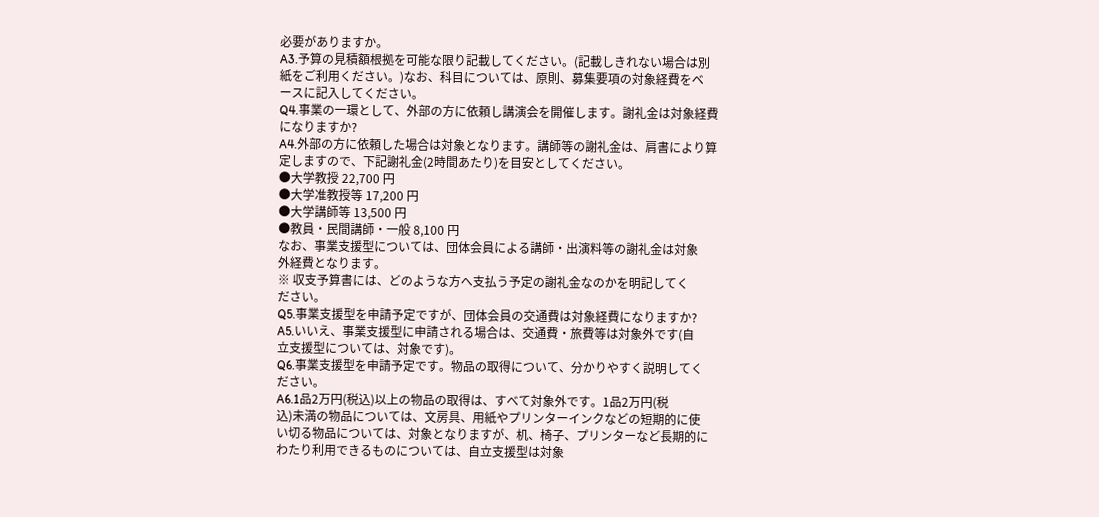必要がありますか。
A3.予算の見積額根拠を可能な限り記載してください。(記載しきれない場合は別
紙をご利用ください。)なお、科目については、原則、募集要項の対象経費をベ
ースに記入してください。
Q4.事業の一環として、外部の方に依頼し講演会を開催します。謝礼金は対象経費
になりますか?
A4.外部の方に依頼した場合は対象となります。講師等の謝礼金は、肩書により算
定しますので、下記謝礼金(2時間あたり)を目安としてください。
●大学教授 22,700 円
●大学准教授等 17,200 円
●大学講師等 13,500 円
●教員・民間講師・一般 8,100 円
なお、事業支援型については、団体会員による講師・出演料等の謝礼金は対象
外経費となります。
※ 収支予算書には、どのような方へ支払う予定の謝礼金なのかを明記してく
ださい。
Q5.事業支援型を申請予定ですが、団体会員の交通費は対象経費になりますか?
A5.いいえ、事業支援型に申請される場合は、交通費・旅費等は対象外です(自
立支援型については、対象です)。
Q6.事業支援型を申請予定です。物品の取得について、分かりやすく説明してく
ださい。
A6.1品2万円(税込)以上の物品の取得は、すべて対象外です。1品2万円(税
込)未満の物品については、文房具、用紙やプリンターインクなどの短期的に使
い切る物品については、対象となりますが、机、椅子、プリンターなど長期的に
わたり利用できるものについては、自立支援型は対象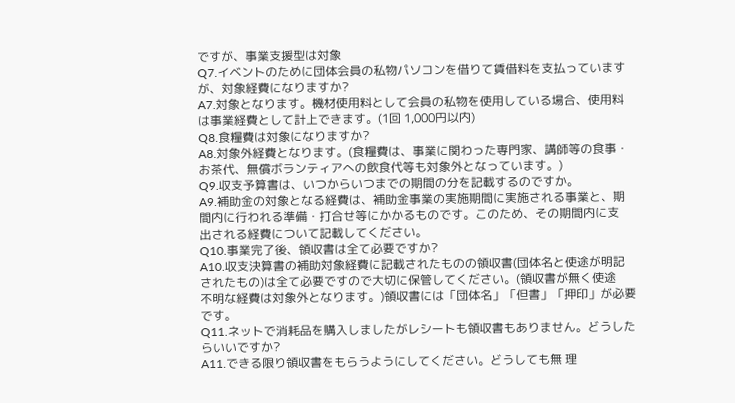ですが、事業支援型は対象
Q7.イベントのために団体会員の私物パソコンを借りて賃借料を支払っています
が、対象経費になりますか?
A7.対象となります。機材使用料として会員の私物を使用している場合、使用料
は事業経費として計上できます。(1回 1,000円以内)
Q8.食糧費は対象になりますか?
A8.対象外経費となります。(食糧費は、事業に関わった専門家、講師等の食事・
お茶代、無償ボランティアへの飲食代等も対象外となっています。)
Q9.収支予算書は、いつからいつまでの期間の分を記載するのですか。
A9.補助金の対象となる経費は、補助金事業の実施期間に実施される事業と、期
間内に行われる準備・打合せ等にかかるものです。このため、その期間内に支
出される経費について記載してください。
Q10.事業完了後、領収書は全て必要ですか?
A10.収支決算書の補助対象経費に記載されたものの領収書(団体名と使途が明記
されたもの)は全て必要ですので大切に保管してください。(領収書が無く使途
不明な経費は対象外となります。)領収書には「団体名」「但書」「押印」が必要
です。
Q11.ネットで消耗品を購入しましたがレシートも領収書もありません。どうした
らいいですか?
A11.できる限り領収書をもらうようにしてください。どうしても無 理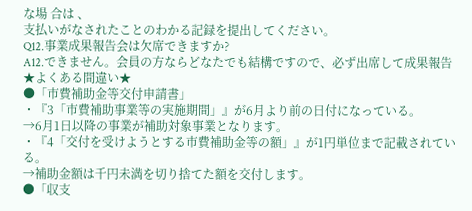な場 合は 、
支払いがなされたことのわかる記録を提出してください。
Q12.事業成果報告会は欠席できますか?
A12.できません。会員の方ならどなたでも結構ですので、必ず出席して成果報告
★よくある間違い★
●「市費補助金等交付申請書」
・『3「市費補助事業等の実施期間」』が6月より前の日付になっている。
→6月1日以降の事業が補助対象事業となります。
・『4「交付を受けようとする市費補助金等の額」』が1円単位まで記載されている。
→補助金額は千円未満を切り捨てた額を交付します。
●「収支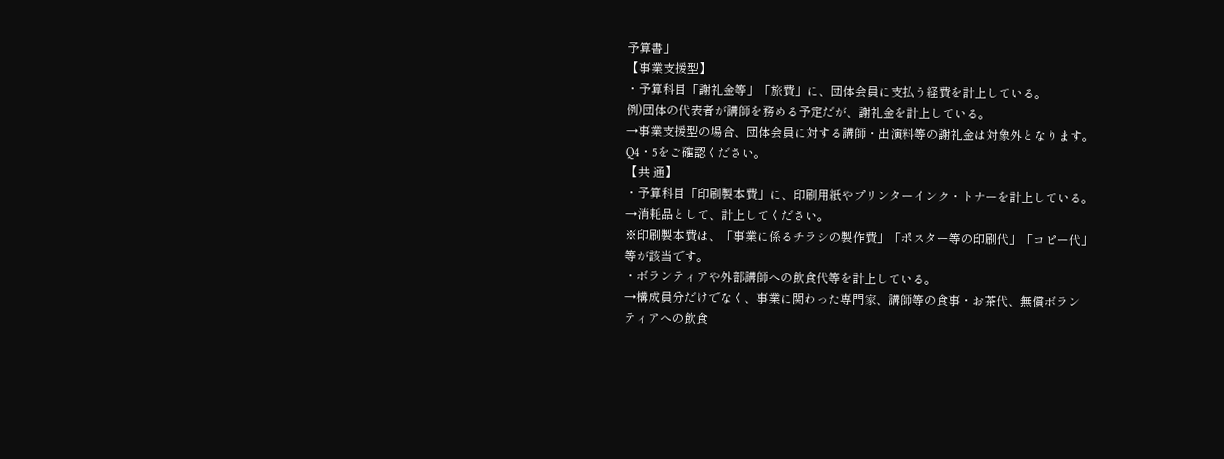予算書」
【事業支援型】
・予算科目「謝礼金等」「旅費」に、団体会員に支払う経費を計上している。
例)団体の代表者が講師を務める予定だが、謝礼金を計上している。
→事業支援型の場合、団体会員に対する講師・出演料等の謝礼金は対象外となります。
Q4・5をご確認ください。
【共 通】
・予算科目「印刷製本費」に、印刷用紙やプリンターインク・トナーを計上している。
→消耗品として、計上してください。
※印刷製本費は、「事業に係るチラシの製作費」「ポスター等の印刷代」「コピー代」
等が該当です。
・ボランティアや外部講師への飲食代等を計上している。
→構成員分だけでなく、事業に関わった専門家、講師等の食事・お茶代、無償ボラン
ティアへの飲食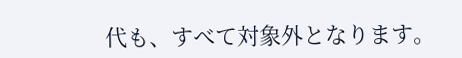代も、すべて対象外となります。